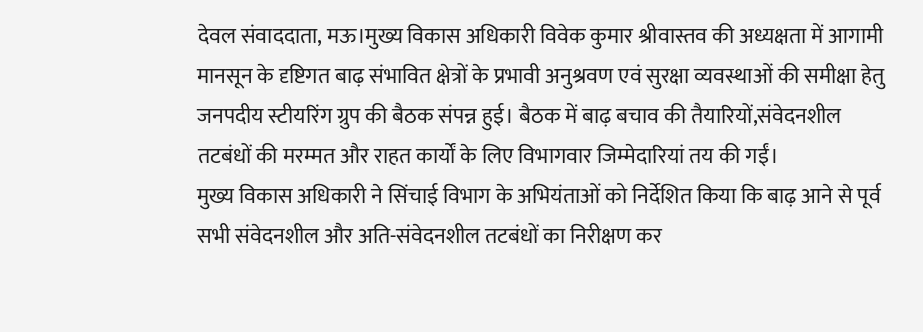देवल संवाददाता, मऊ।मुख्य विकास अधिकारी विवेक कुमार श्रीवास्तव की अध्यक्षता में आगामी मानसून के दृष्टिगत बाढ़ संभावित क्षेत्रों के प्रभावी अनुश्रवण एवं सुरक्षा व्यवस्थाओं की समीक्षा हेतु जनपदीय स्टीयरिंग ग्रुप की बैठक संपन्न हुई। बैठक में बाढ़ बचाव की तैयारियों,संवेदनशील तटबंधों की मरम्मत और राहत कार्यों के लिए विभागवार जिम्मेदारियां तय की गईं।
मुख्य विकास अधिकारी ने सिंचाई विभाग के अभियंताओं को निर्देशित किया कि बाढ़ आने से पूर्व सभी संवेदनशील और अति-संवेदनशील तटबंधों का निरीक्षण कर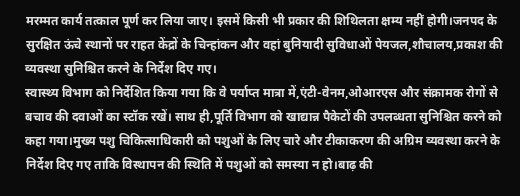मरम्मत कार्य तत्काल पूर्ण कर लिया जाए। इसमें किसी भी प्रकार की शिथिलता क्षम्य नहीं होगी।जनपद के सुरक्षित ऊंचे स्थानों पर राहत केंद्रों के चिन्हांकन और वहां बुनियादी सुविधाओं पेयजल,शौचालय,प्रकाश की व्यवस्था सुनिश्चित करने के निर्देश दिए गए।
स्वास्थ्य विभाग को निर्देशित किया गया कि वे पर्याप्त मात्रा में,एंटी-वेनम,ओआरएस और संक्रामक रोगों से बचाव की दवाओं का स्टॉक रखें। साथ ही,पूर्ति विभाग को खाद्यान्न पैकेटों की उपलब्धता सुनिश्चित करने को कहा गया।मुख्य पशु चिकित्साधिकारी को पशुओं के लिए चारे और टीकाकरण की अग्रिम व्यवस्था करने के निर्देश दिए गए ताकि विस्थापन की स्थिति में पशुओं को समस्या न हो।बाढ़ की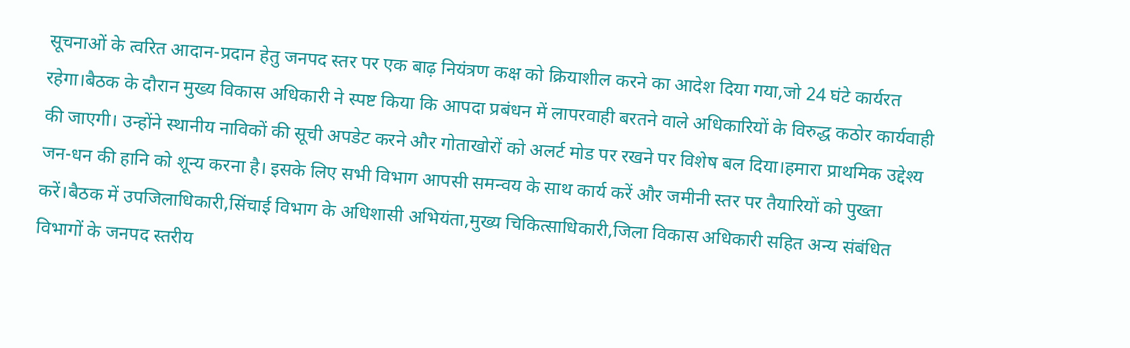सूचनाओं के त्वरित आदान-प्रदान हेतु जनपद स्तर पर एक बाढ़ नियंत्रण कक्ष को क्रियाशील करने का आदेश दिया गया,जो 24 घंटे कार्यरत रहेगा।बैठक के दौरान मुख्य विकास अधिकारी ने स्पष्ट किया कि आपदा प्रबंधन में लापरवाही बरतने वाले अधिकारियों के विरुद्ध कठोर कार्यवाही की जाएगी। उन्होंने स्थानीय नाविकों की सूची अपडेट करने और गोताखोरों को अलर्ट मोड पर रखने पर विशेष बल दिया।हमारा प्राथमिक उद्देश्य जन-धन की हानि को शून्य करना है। इसके लिए सभी विभाग आपसी समन्वय के साथ कार्य करें और जमीनी स्तर पर तैयारियों को पुख्ता करें।बैठक में उपजिलाधिकारी,सिंचाई विभाग के अधिशासी अभियंता,मुख्य चिकित्साधिकारी,जिला विकास अधिकारी सहित अन्य संबंधित विभागों के जनपद स्तरीय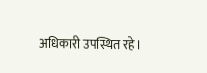अधिकारी उपस्थित रहे।